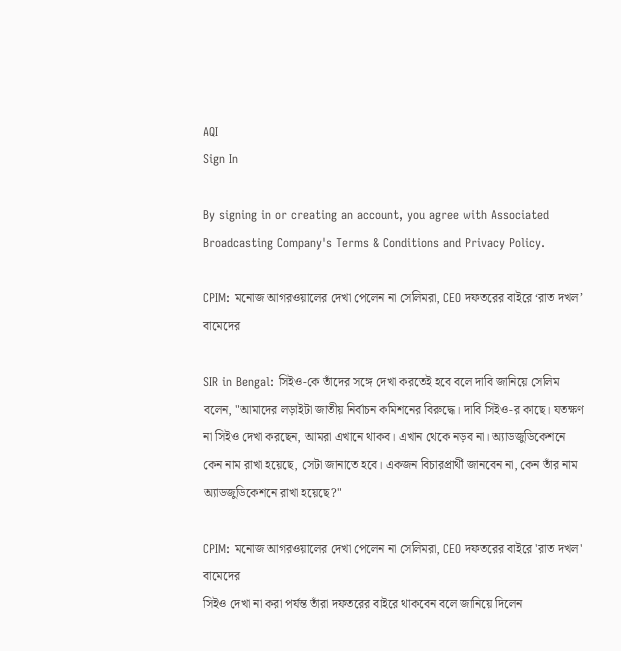AQI
Sign In

By signing in or creating an account, you agree with Associated Broadcasting Company's Terms & Conditions and Privacy Policy.

CPIM: মনোজ আগরওয়ালের দেখা পেলেন না সেলিমরা, CEO দফতরের বাইরে ‘রাত দখল’ বামেদের

SIR in Bengal: সিইও-কে তাঁদের সঙ্গে দেখা করতেই হবে বলে দাবি জানিয়ে সেলিম বলেন, "আমাদের লড়াইটা জাতীয় নির্বাচন কমিশনের বিরুদ্ধে। দাবি সিইও-র কাছে। যতক্ষণ না সিইও দেখা করছেন, আমরা এখানে থাকব। এখান থেকে নড়ব না। অ্যাডজুডিকেশনে কেন নাম রাখা হয়েছে, সেটা জানাতে হবে। একজন বিচারপ্রার্থী জানবেন না, কেন তাঁর নাম অ্যাডজুডিকেশনে রাখা হয়েছে?"

CPIM: মনোজ আগরওয়ালের দেখা পেলেন না সেলিমরা, CEO দফতরের বাইরে 'রাত দখল' বামেদের
সিইও দেখা না করা পর্যন্ত তাঁরা দফতরের বাইরে থাকবেন বলে জানিয়ে দিলেন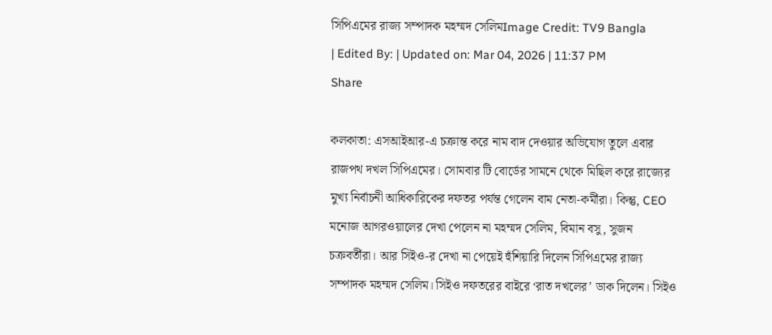সিপিএমের রাজ্য সম্পাদক মহম্মদ সেলিমImage Credit: TV9 Bangla
| Edited By: | Updated on: Mar 04, 2026 | 11:37 PM
Share

কলকাতা: এসআইআর-এ চক্রান্ত করে নাম বাদ দেওয়ার অভিযোগ তুলে এবার রাজপথ দখল সিপিএমের। সোমবার টি বোর্ডের সামনে থেকে মিছিল করে রাজ্যের মুখ্য নির্বাচনী আধিকারিকের দফতর পর্যন্ত গেলেন বাম নেতা-কর্মীরা। কিন্তু, CEO মনোজ আগরওয়ালের দেখা পেলেন না মহম্মদ সেলিম, বিমান বসু, সুজন চক্রবর্তীরা। আর সিইও-র দেখা না পেয়েই হুঁশিয়ারি দিলেন সিপিএমের রাজ্য সম্পাদক মহম্মদ সেলিম। সিইও দফতরের বাইরে ‘রাত দখলের’ ডাক দিলেন। সিইও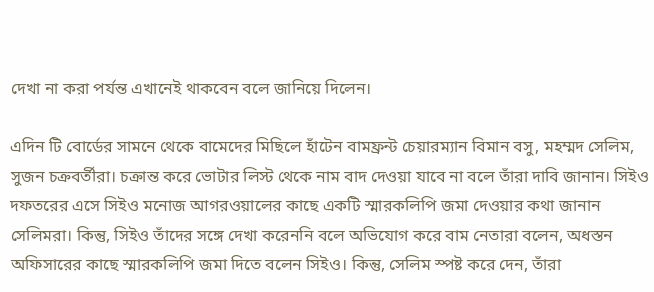দেখা না করা পর্যন্ত এখানেই থাকবেন বলে জানিয়ে দিলেন।

এদিন টি বোর্ডের সামনে থেকে বামেদের মিছিলে হাঁটেন বামফ্রন্ট চেয়ারম্যান বিমান বসু, মহম্মদ সেলিম, সুজন চক্রবর্তীরা। চক্রান্ত করে ভোটার লিস্ট থেকে নাম বাদ দেওয়া যাবে না বলে তাঁরা দাবি জানান। সিইও দফতরের এসে সিইও মনোজ আগরওয়ালের কাছে একটি স্মারকলিপি জমা দেওয়ার কথা জানান সেলিমরা। কিন্তু, সিইও তাঁদের সঙ্গে দেখা করেননি বলে অভিযোগ করে বাম নেতারা বলেন, অধস্তন অফিসারের কাছে স্মারকলিপি জমা দিতে বলেন সিইও। কিন্তু, সেলিম স্পষ্ট করে দেন, তাঁরা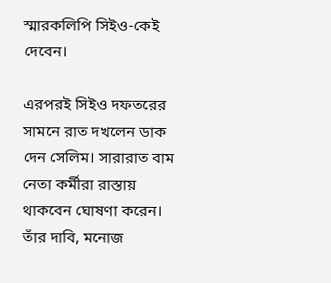স্মারকলিপি সিইও-কেই দেবেন।

এরপরই সিইও দফতরের সামনে রাত দখলেন ডাক দেন সেলিম। সারারাত বাম নেতা কর্মীরা রাস্তায় থাকবেন ঘোষণা করেন। তাঁর দাবি, মনোজ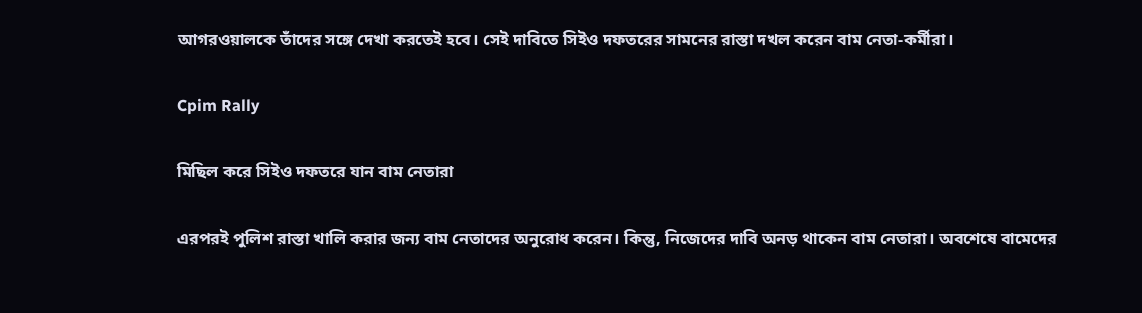আগরওয়ালকে তাঁদের সঙ্গে দেখা করতেই হবে। সেই দাবিতে সিইও দফতরের সামনের রাস্তা দখল করেন বাম নেতা-কর্মীরা।

Cpim Rally

মিছিল করে সিইও দফতরে যান বাম নেতারা

এরপরই পুলিশ রাস্তা খালি করার জন্য বাম নেতাদের অনুরোধ করেন। কিন্তু, নিজেদের দাবি অনড় থাকেন বাম নেতারা। অবশেষে বামেদের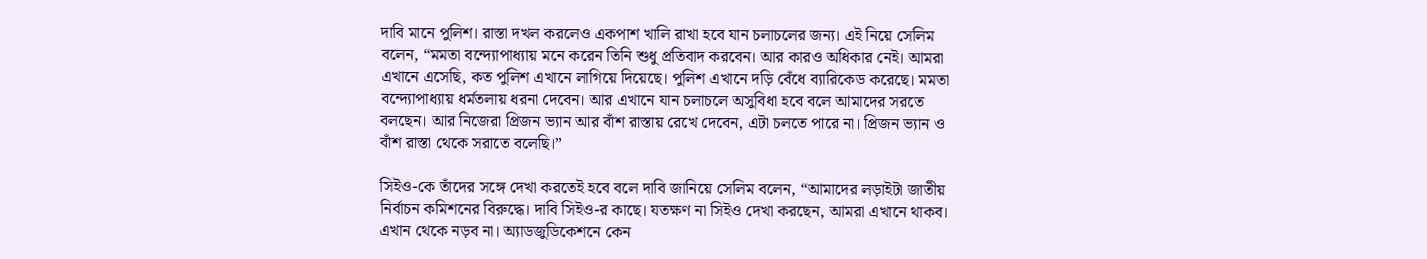দাবি মানে পুলিশ। রাস্তা দখল করলেও একপাশ খালি রাখা হবে যান চলাচলের জন্য। এই নিয়ে সেলিম বলেন, “মমতা বন্দ্যোপাধ্যায় মনে করেন তিনি শুধু প্রতিবাদ করবেন। আর কারও অধিকার নেই। আমরা এখানে এসেছি, কত পুলিশ এখানে লাগিয়ে দিয়েছে। পুলিশ এখানে দড়ি বেঁধে ব্যারিকেড করেছে। মমতা বন্দ্যোপাধ্যায় ধর্মতলায় ধরনা দেবেন। আর এখানে যান চলাচলে অসুবিধা হবে বলে আমাদের সরতে বলছেন। আর নিজেরা প্রিজন ভ্যান আর বাঁশ রাস্তায় রেখে দেবেন, এটা চলতে পারে না। প্রিজন ভ্যান ও বাঁশ রাস্তা থেকে সরাতে বলেছি।”

সিইও-কে তাঁদের সঙ্গে দেখা করতেই হবে বলে দাবি জানিয়ে সেলিম বলেন, “আমাদের লড়াইটা জাতীয় নির্বাচন কমিশনের বিরুদ্ধে। দাবি সিইও-র কাছে। যতক্ষণ না সিইও দেখা করছেন, আমরা এখানে থাকব। এখান থেকে নড়ব না। অ্যাডজুডিকেশনে কেন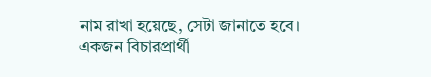নাম রাখা হয়েছে, সেটা জানাতে হবে। একজন বিচারপ্রার্থী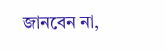জানবেন না,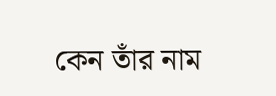কেন তাঁর নাম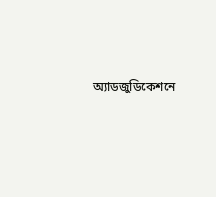অ্যাডজুডিকেশনে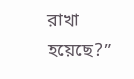রাখা হয়েছে?”